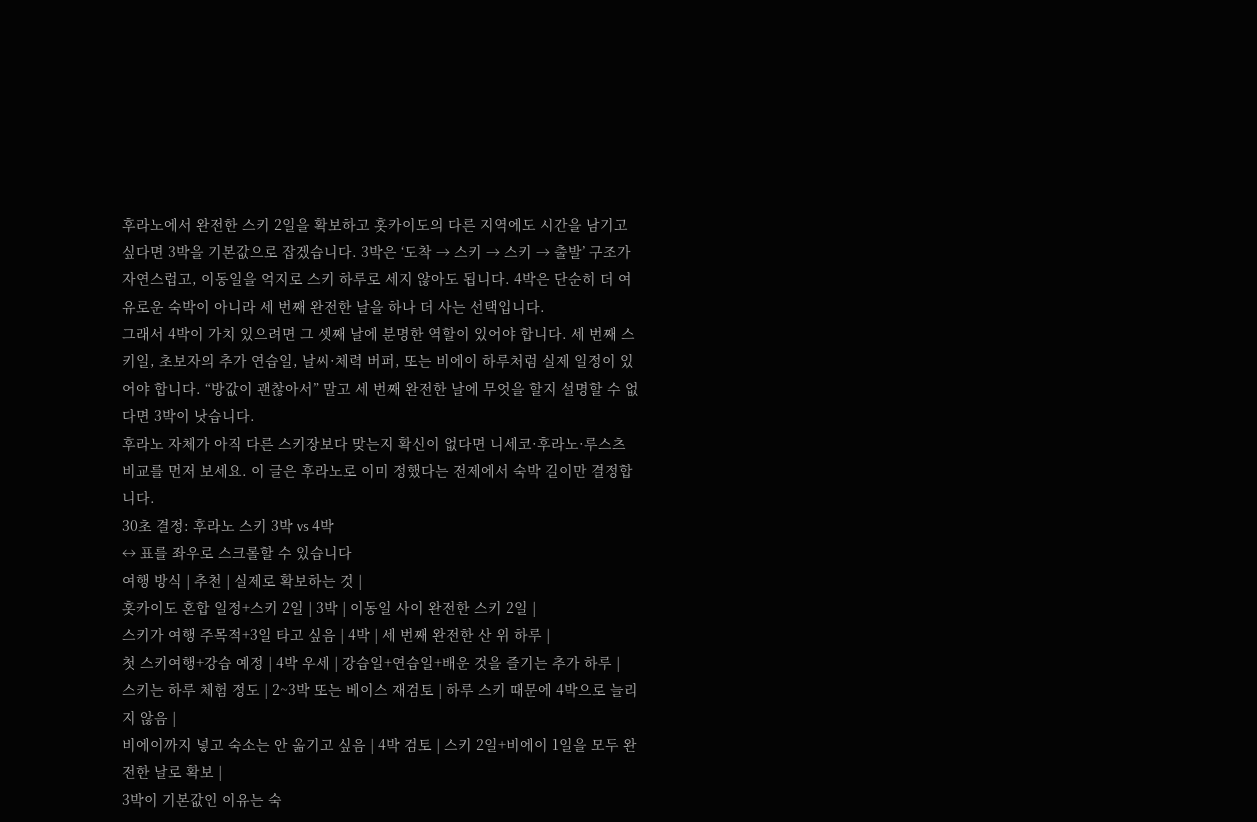후라노에서 완전한 스키 2일을 확보하고 홋카이도의 다른 지역에도 시간을 남기고 싶다면 3박을 기본값으로 잡겠습니다. 3박은 ‘도착 → 스키 → 스키 → 출발’ 구조가 자연스럽고, 이동일을 억지로 스키 하루로 세지 않아도 됩니다. 4박은 단순히 더 여유로운 숙박이 아니라 세 번째 완전한 날을 하나 더 사는 선택입니다.
그래서 4박이 가치 있으려면 그 셋째 날에 분명한 역할이 있어야 합니다. 세 번째 스키일, 초보자의 추가 연습일, 날씨·체력 버퍼, 또는 비에이 하루처럼 실제 일정이 있어야 합니다. “방값이 괜찮아서” 말고 세 번째 완전한 날에 무엇을 할지 설명할 수 없다면 3박이 낫습니다.
후라노 자체가 아직 다른 스키장보다 맞는지 확신이 없다면 니세코·후라노·루스츠 비교를 먼저 보세요. 이 글은 후라노로 이미 정했다는 전제에서 숙박 길이만 결정합니다.
30초 결정: 후라노 스키 3박 vs 4박
↔ 표를 좌우로 스크롤할 수 있습니다
여행 방식 | 추천 | 실제로 확보하는 것 |
홋카이도 혼합 일정+스키 2일 | 3박 | 이동일 사이 완전한 스키 2일 |
스키가 여행 주목적+3일 타고 싶음 | 4박 | 세 번째 완전한 산 위 하루 |
첫 스키여행+강습 예정 | 4박 우세 | 강습일+연습일+배운 것을 즐기는 추가 하루 |
스키는 하루 체험 정도 | 2~3박 또는 베이스 재검토 | 하루 스키 때문에 4박으로 늘리지 않음 |
비에이까지 넣고 숙소는 안 옮기고 싶음 | 4박 검토 | 스키 2일+비에이 1일을 모두 완전한 날로 확보 |
3박이 기본값인 이유는 숙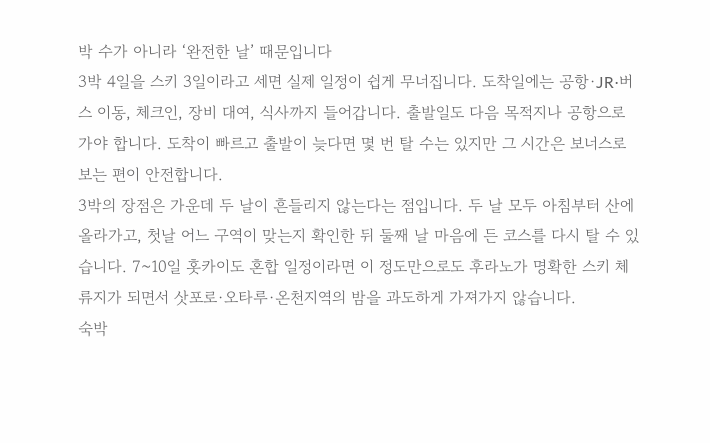박 수가 아니라 ‘완전한 날’ 때문입니다
3박 4일을 스키 3일이라고 세면 실제 일정이 쉽게 무너집니다. 도착일에는 공항·JR·버스 이동, 체크인, 장비 대여, 식사까지 들어갑니다. 출발일도 다음 목적지나 공항으로 가야 합니다. 도착이 빠르고 출발이 늦다면 몇 번 탈 수는 있지만 그 시간은 보너스로 보는 편이 안전합니다.
3박의 장점은 가운데 두 날이 흔들리지 않는다는 점입니다. 두 날 모두 아침부터 산에 올라가고, 첫날 어느 구역이 맞는지 확인한 뒤 둘째 날 마음에 든 코스를 다시 탈 수 있습니다. 7~10일 홋카이도 혼합 일정이라면 이 정도만으로도 후라노가 명확한 스키 체류지가 되면서 삿포로·오타루·온천지역의 밤을 과도하게 가져가지 않습니다.
숙박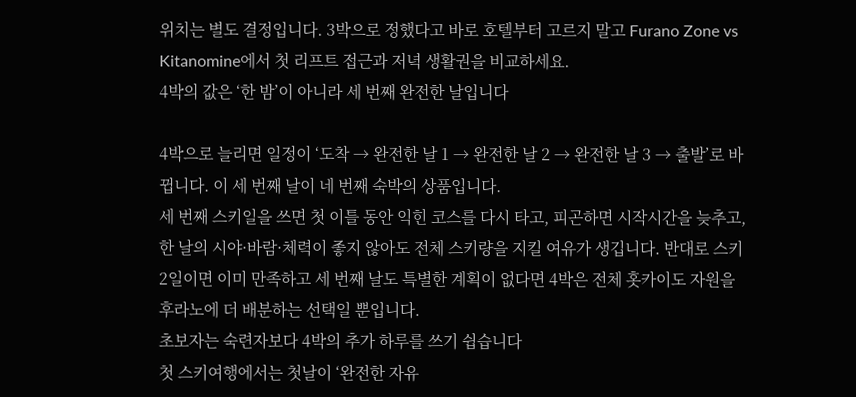위치는 별도 결정입니다. 3박으로 정했다고 바로 호텔부터 고르지 말고 Furano Zone vs Kitanomine에서 첫 리프트 접근과 저녁 생활권을 비교하세요.
4박의 값은 ‘한 밤’이 아니라 세 번째 완전한 날입니다

4박으로 늘리면 일정이 ‘도착 → 완전한 날 1 → 완전한 날 2 → 완전한 날 3 → 출발’로 바뀝니다. 이 세 번째 날이 네 번째 숙박의 상품입니다.
세 번째 스키일을 쓰면 첫 이틀 동안 익힌 코스를 다시 타고, 피곤하면 시작시간을 늦추고, 한 날의 시야·바람·체력이 좋지 않아도 전체 스키량을 지킬 여유가 생깁니다. 반대로 스키 2일이면 이미 만족하고 세 번째 날도 특별한 계획이 없다면 4박은 전체 홋카이도 자원을 후라노에 더 배분하는 선택일 뿐입니다.
초보자는 숙련자보다 4박의 추가 하루를 쓰기 쉽습니다
첫 스키여행에서는 첫날이 ‘완전한 자유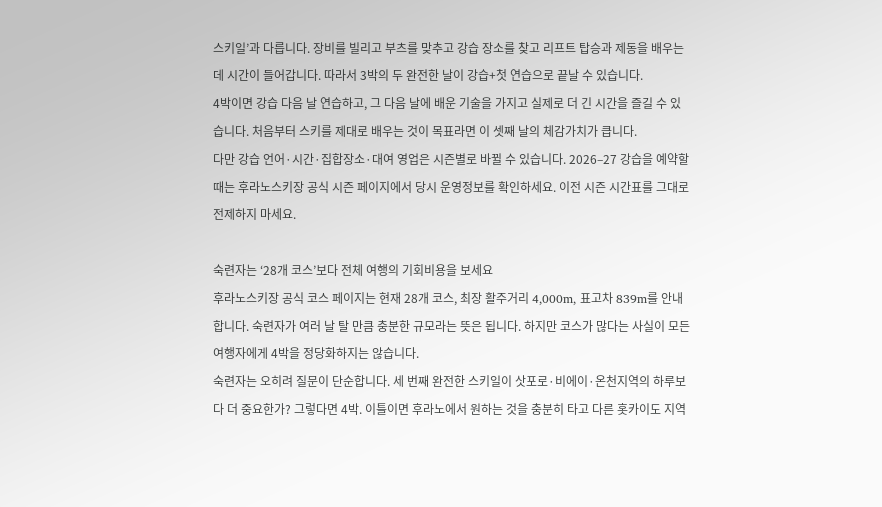스키일’과 다릅니다. 장비를 빌리고 부츠를 맞추고 강습 장소를 찾고 리프트 탑승과 제동을 배우는 데 시간이 들어갑니다. 따라서 3박의 두 완전한 날이 강습+첫 연습으로 끝날 수 있습니다.
4박이면 강습 다음 날 연습하고, 그 다음 날에 배운 기술을 가지고 실제로 더 긴 시간을 즐길 수 있습니다. 처음부터 스키를 제대로 배우는 것이 목표라면 이 셋째 날의 체감가치가 큽니다.
다만 강습 언어·시간·집합장소·대여 영업은 시즌별로 바뀔 수 있습니다. 2026–27 강습을 예약할 때는 후라노스키장 공식 시즌 페이지에서 당시 운영정보를 확인하세요. 이전 시즌 시간표를 그대로 전제하지 마세요.

숙련자는 ‘28개 코스’보다 전체 여행의 기회비용을 보세요
후라노스키장 공식 코스 페이지는 현재 28개 코스, 최장 활주거리 4,000m, 표고차 839m를 안내합니다. 숙련자가 여러 날 탈 만큼 충분한 규모라는 뜻은 됩니다. 하지만 코스가 많다는 사실이 모든 여행자에게 4박을 정당화하지는 않습니다.
숙련자는 오히려 질문이 단순합니다. 세 번째 완전한 스키일이 삿포로·비에이·온천지역의 하루보다 더 중요한가? 그렇다면 4박. 이틀이면 후라노에서 원하는 것을 충분히 타고 다른 홋카이도 지역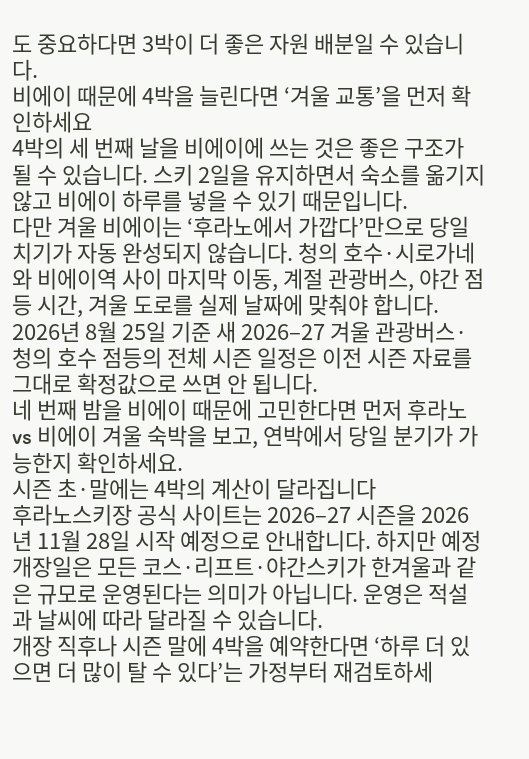도 중요하다면 3박이 더 좋은 자원 배분일 수 있습니다.
비에이 때문에 4박을 늘린다면 ‘겨울 교통’을 먼저 확인하세요
4박의 세 번째 날을 비에이에 쓰는 것은 좋은 구조가 될 수 있습니다. 스키 2일을 유지하면서 숙소를 옮기지 않고 비에이 하루를 넣을 수 있기 때문입니다.
다만 겨울 비에이는 ‘후라노에서 가깝다’만으로 당일치기가 자동 완성되지 않습니다. 청의 호수·시로가네와 비에이역 사이 마지막 이동, 계절 관광버스, 야간 점등 시간, 겨울 도로를 실제 날짜에 맞춰야 합니다. 2026년 8월 25일 기준 새 2026–27 겨울 관광버스·청의 호수 점등의 전체 시즌 일정은 이전 시즌 자료를 그대로 확정값으로 쓰면 안 됩니다.
네 번째 밤을 비에이 때문에 고민한다면 먼저 후라노 vs 비에이 겨울 숙박을 보고, 연박에서 당일 분기가 가능한지 확인하세요.
시즌 초·말에는 4박의 계산이 달라집니다
후라노스키장 공식 사이트는 2026–27 시즌을 2026년 11월 28일 시작 예정으로 안내합니다. 하지만 예정 개장일은 모든 코스·리프트·야간스키가 한겨울과 같은 규모로 운영된다는 의미가 아닙니다. 운영은 적설과 날씨에 따라 달라질 수 있습니다.
개장 직후나 시즌 말에 4박을 예약한다면 ‘하루 더 있으면 더 많이 탈 수 있다’는 가정부터 재검토하세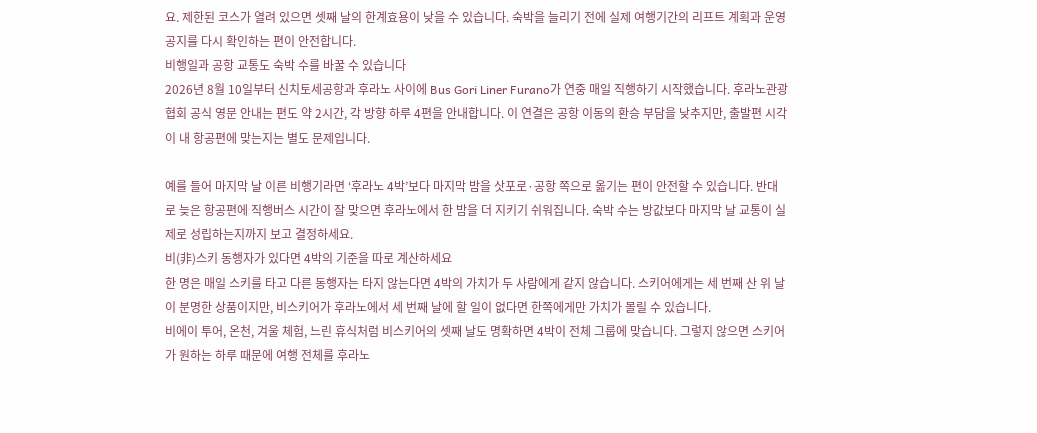요. 제한된 코스가 열려 있으면 셋째 날의 한계효용이 낮을 수 있습니다. 숙박을 늘리기 전에 실제 여행기간의 리프트 계획과 운영공지를 다시 확인하는 편이 안전합니다.
비행일과 공항 교통도 숙박 수를 바꿀 수 있습니다
2026년 8월 10일부터 신치토세공항과 후라노 사이에 Bus Gori Liner Furano가 연중 매일 직행하기 시작했습니다. 후라노관광협회 공식 영문 안내는 편도 약 2시간, 각 방향 하루 4편을 안내합니다. 이 연결은 공항 이동의 환승 부담을 낮추지만, 출발편 시각이 내 항공편에 맞는지는 별도 문제입니다.

예를 들어 마지막 날 이른 비행기라면 ‘후라노 4박’보다 마지막 밤을 삿포로·공항 쪽으로 옮기는 편이 안전할 수 있습니다. 반대로 늦은 항공편에 직행버스 시간이 잘 맞으면 후라노에서 한 밤을 더 지키기 쉬워집니다. 숙박 수는 방값보다 마지막 날 교통이 실제로 성립하는지까지 보고 결정하세요.
비(非)스키 동행자가 있다면 4박의 기준을 따로 계산하세요
한 명은 매일 스키를 타고 다른 동행자는 타지 않는다면 4박의 가치가 두 사람에게 같지 않습니다. 스키어에게는 세 번째 산 위 날이 분명한 상품이지만, 비스키어가 후라노에서 세 번째 날에 할 일이 없다면 한쪽에게만 가치가 몰릴 수 있습니다.
비에이 투어, 온천, 겨울 체험, 느린 휴식처럼 비스키어의 셋째 날도 명확하면 4박이 전체 그룹에 맞습니다. 그렇지 않으면 스키어가 원하는 하루 때문에 여행 전체를 후라노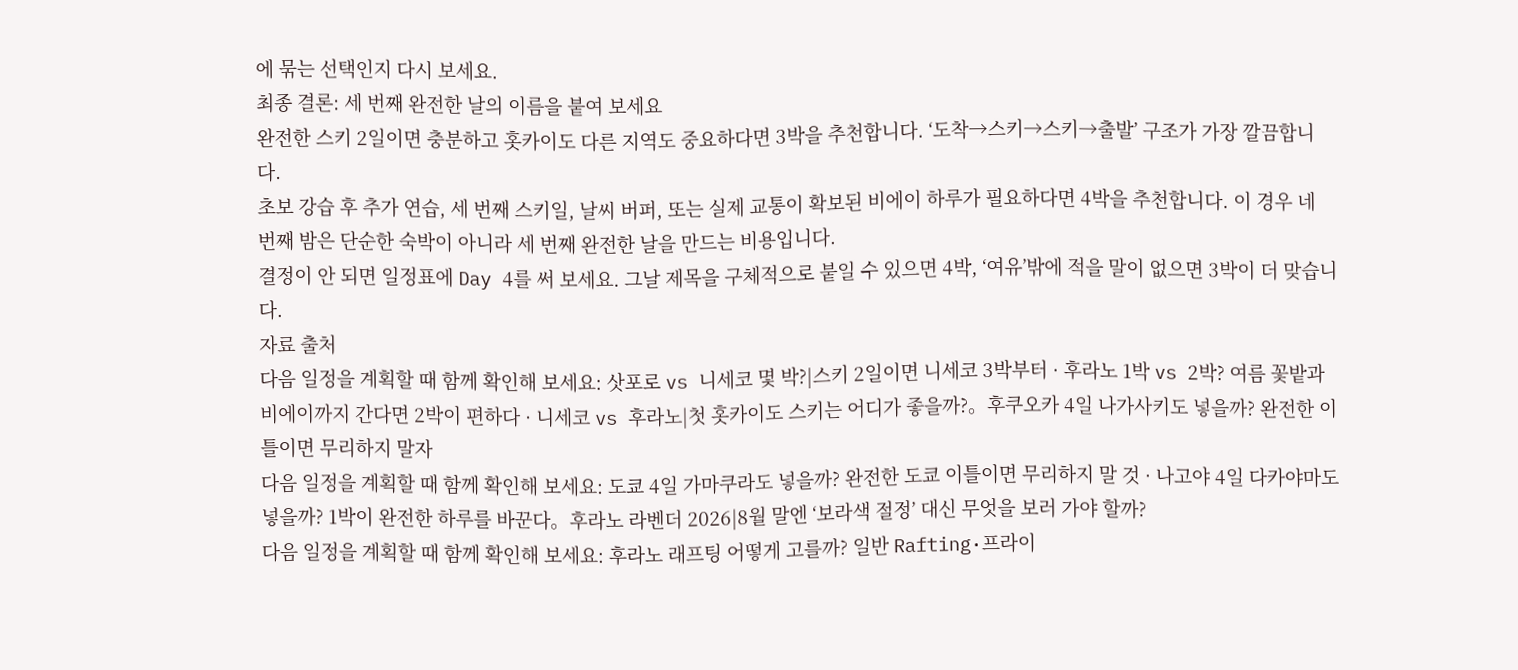에 묶는 선택인지 다시 보세요.
최종 결론: 세 번째 완전한 날의 이름을 붙여 보세요
완전한 스키 2일이면 충분하고 홋카이도 다른 지역도 중요하다면 3박을 추천합니다. ‘도착→스키→스키→출발’ 구조가 가장 깔끔합니다.
초보 강습 후 추가 연습, 세 번째 스키일, 날씨 버퍼, 또는 실제 교통이 확보된 비에이 하루가 필요하다면 4박을 추천합니다. 이 경우 네 번째 밤은 단순한 숙박이 아니라 세 번째 완전한 날을 만드는 비용입니다.
결정이 안 되면 일정표에 Day 4를 써 보세요. 그날 제목을 구체적으로 붙일 수 있으면 4박, ‘여유’밖에 적을 말이 없으면 3박이 더 맞습니다.
자료 출처
다음 일정을 계획할 때 함께 확인해 보세요: 삿포로 vs 니세코 몇 박?|스키 2일이면 니세코 3박부터 · 후라노 1박 vs 2박? 여름 꽃밭과 비에이까지 간다면 2박이 편하다 · 니세코 vs 후라노|첫 홋카이도 스키는 어디가 좋을까?。후쿠오카 4일 나가사키도 넣을까? 완전한 이틀이면 무리하지 말자
다음 일정을 계획할 때 함께 확인해 보세요: 도쿄 4일 가마쿠라도 넣을까? 완전한 도쿄 이틀이면 무리하지 말 것 · 나고야 4일 다카야마도 넣을까? 1박이 완전한 하루를 바꾼다。후라노 라벤더 2026|8월 말엔 ‘보라색 절정’ 대신 무엇을 보러 가야 할까?
다음 일정을 계획할 때 함께 확인해 보세요: 후라노 래프팅 어떻게 고를까? 일반 Rafting·프라이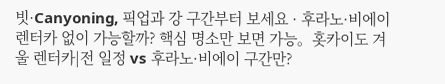빗·Canyoning, 픽업과 강 구간부터 보세요 · 후라노·비에이 렌터카 없이 가능할까? 핵심 명소만 보면 가능。홋카이도 겨울 렌터카|전 일정 vs 후라노·비에이 구간만?